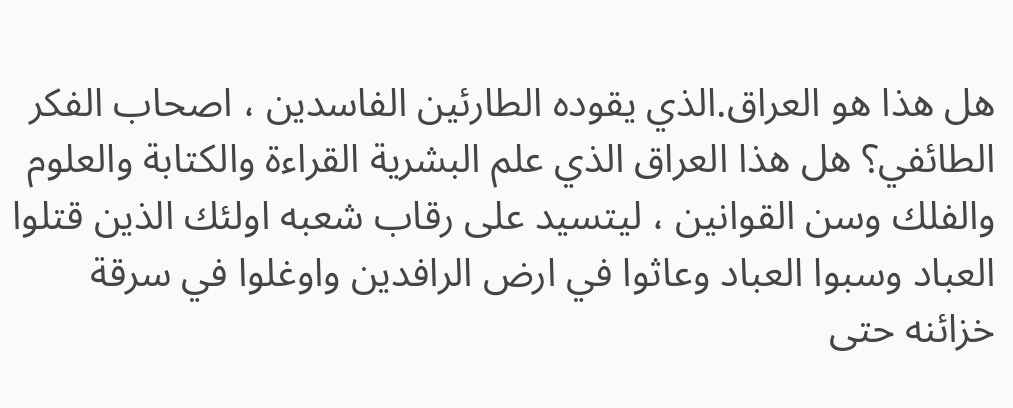هل هذا هو العراق.الذي يقوده الطارئين الفاسدين ، اصحاب الفكر الطائفي؟ هل هذا العراق الذي علم البشرية القراءة والكتابة والعلوم والفلك وسن القوانين ، ليتسيد على رقاب شعبه اولئك الذين قتلوا العباد وسبوا العباد وعاثوا في ارض الرافدين واوغلوا في سرقة خزائنه حتى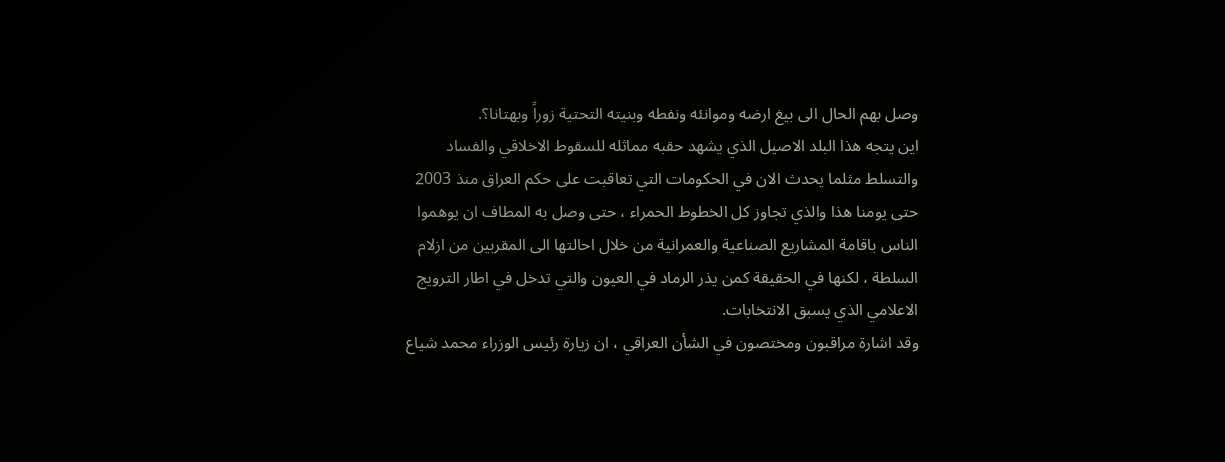وصل بهم الحال الى بيغ ارضه وموانئه ونفطه وبنيته التحتية زوراً وبهتانا؟.
اين يتجه هذا البلد الاصيل الذي يشهد حقبه مماثله للسقوط الاخلاقي والفساد والتسلط مثلما يحدث الان في الحكومات التي تعاقبت على حكم العراق منذ 2003 حتى يومنا هذا والذي تجاوز كل الخطوط الحمراء ، حتى وصل به المطاف ان يوهموا الناس باقامة المشاريع الصناعية والعمرانية من خلال احالتها الى المقربين من ازلام السلطة ، لكنها في الحقيقة كمن يذر الرماد في العيون والتي تدخل في اطار الترويج الاعلامي الذي يسبق الانتخابات.
وقد اشارة مراقبون ومختصون في الشأن العراقي ، ان زيارة رئيس الوزراء محمد شياع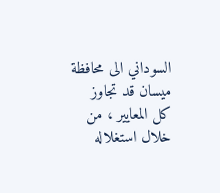السوداني الى محافظة ميسان قد تجاوز كل المعايير ، من خلال استغلاله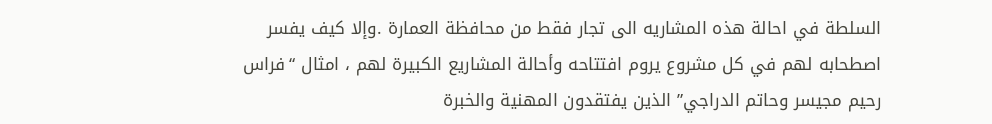السلطة في احالة هذه المشاريه الى تجار فقط من محافظة العمارة .وإلا كيف يفسر اصطحابه لهم في كل مشروع يروم افتتاحه وأحالة المشاريع الكبيرة لهم ، امثال “فراس رحيم مجيسر وحاتم الدراجي” الذين يفتقدون المهنية والخبرة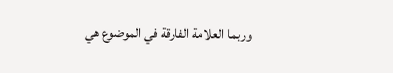وربما العلامة الفارقة في الموضوع هي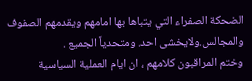الضحكة الصفراء التي يتباها بها امامهم ويقدمهم الصفوف والمجالس.ولايخشى احد. ومتحدياً الجميع .
وختم المراقبون كلامهم ، ان ايام العملية السياسية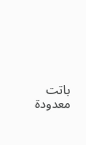باتت معدودة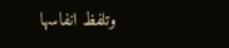وتلفظ انفاسها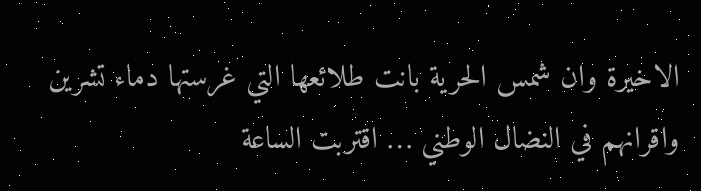الاخيرة وان شمس الحرية بانت طلائعها التي غرستها دماء تشرين واقرانهم في النضال الوطني … اقتربت الساعة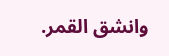وانشق القمر.